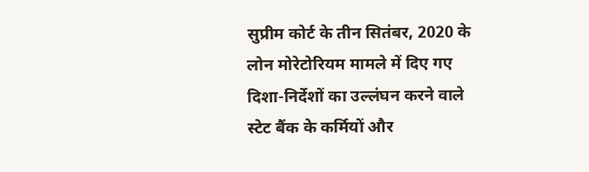सुप्रीम कोर्ट के तीन सितंबर, 2020 के लोन मोरेटोरियम मामले में दिए गए दिशा-निर्देशों का उल्लंघन करने वाले स्टेट बैंक के कर्मियों और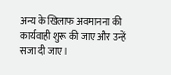अन्य के खिलाफ अवमानना की कार्यवाही शुरू की जाए और उन्हें सजा दी जाए।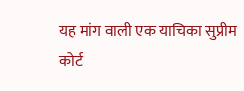यह मांग वाली एक याचिका सुप्रीम कोर्ट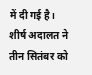में दी गई है।
शीर्ष अदालत ने तीन सितंबर को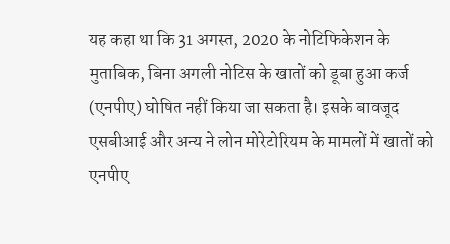यह कहा था कि 31 अगस्त, 2020 के नोटिफिकेशन के मुताबिक, बिना अगली नोटिस के खातों को डूबा हुआ कर्ज (एनपीए) घोषित नहीं किया जा सकता है। इसके बावजूद एसबीआई और अन्य ने लोन मोरेटोरियम के मामलों में खातों को एनपीए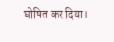घोषित कर दिया।